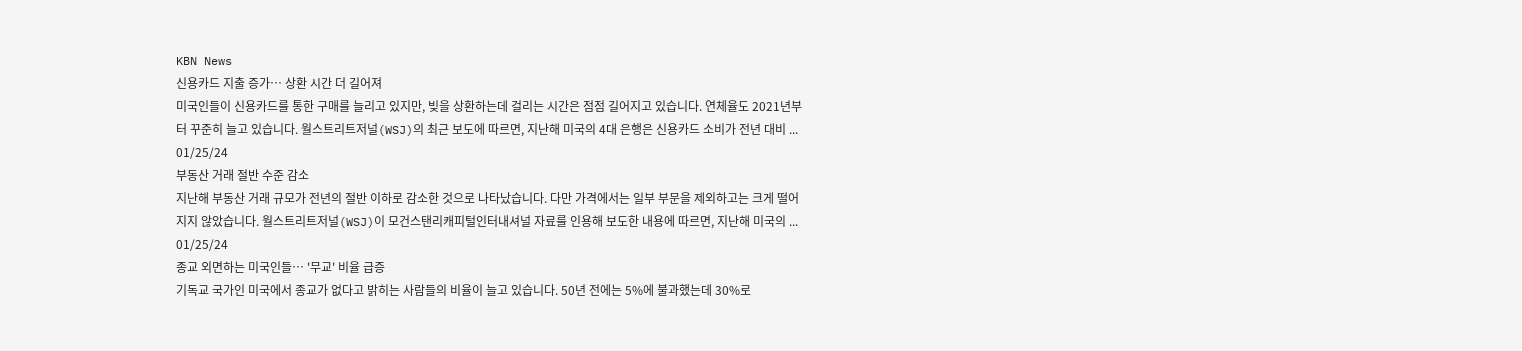KBN News
신용카드 지출 증가… 상환 시간 더 길어져
미국인들이 신용카드를 통한 구매를 늘리고 있지만, 빚을 상환하는데 걸리는 시간은 점점 길어지고 있습니다. 연체율도 2021년부터 꾸준히 늘고 있습니다. 월스트리트저널(WSJ)의 최근 보도에 따르면, 지난해 미국의 4대 은행은 신용카드 소비가 전년 대비 ...
01/25/24
부동산 거래 절반 수준 감소
지난해 부동산 거래 규모가 전년의 절반 이하로 감소한 것으로 나타났습니다. 다만 가격에서는 일부 부문을 제외하고는 크게 떨어지지 않았습니다. 월스트리트저널(WSJ)이 모건스탠리캐피털인터내셔널 자료를 인용해 보도한 내용에 따르면, 지난해 미국의 ...
01/25/24
종교 외면하는 미국인들… '무교' 비율 급증
기독교 국가인 미국에서 종교가 없다고 밝히는 사람들의 비율이 늘고 있습니다. 50년 전에는 5%에 불과했는데 30%로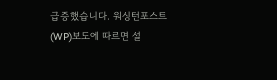급증했습니다. 워싱턴포스트(WP)보도에 따르면 설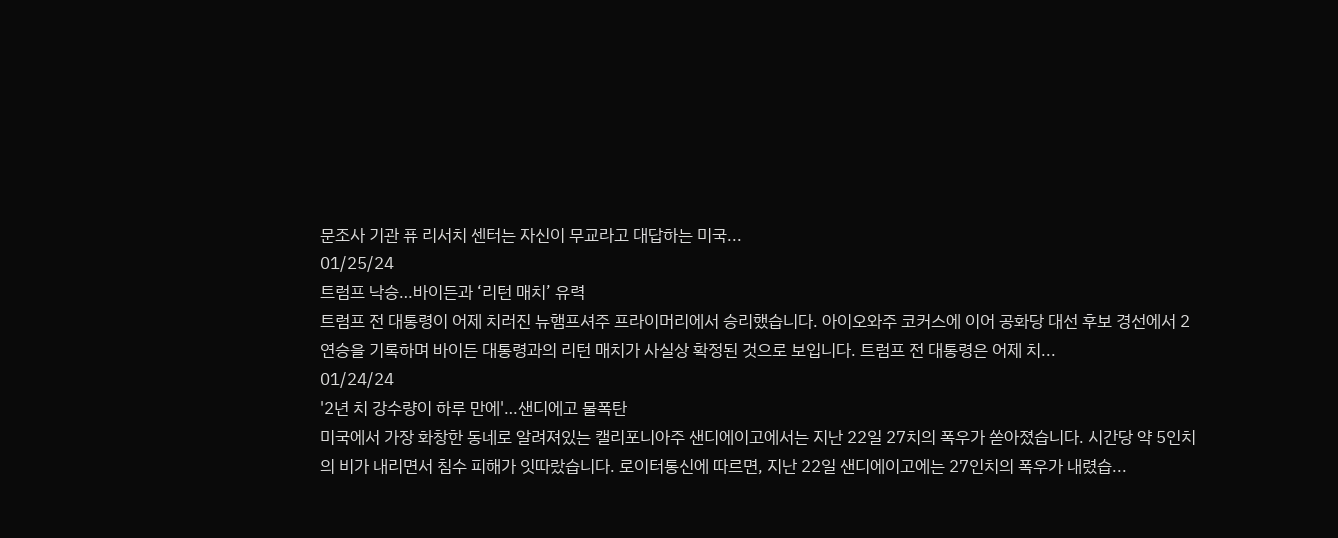문조사 기관 퓨 리서치 센터는 자신이 무교라고 대답하는 미국...
01/25/24
트럼프 낙승…바이든과 ‘리턴 매치’ 유력
트럼프 전 대통령이 어제 치러진 뉴햄프셔주 프라이머리에서 승리했습니다. 아이오와주 코커스에 이어 공화당 대선 후보 경선에서 2연승을 기록하며 바이든 대통령과의 리턴 매치가 사실상 확정된 것으로 보입니다. 트럼프 전 대통령은 어제 치...
01/24/24
'2년 치 강수량이 하루 만에'…샌디에고 물폭탄
미국에서 가장 화창한 동네로 알려져있는 캘리포니아주 샌디에이고에서는 지난 22일 27치의 폭우가 쏟아졌습니다. 시간당 약 5인치의 비가 내리면서 침수 피해가 잇따랐습니다. 로이터통신에 따르면, 지난 22일 샌디에이고에는 27인치의 폭우가 내렸습...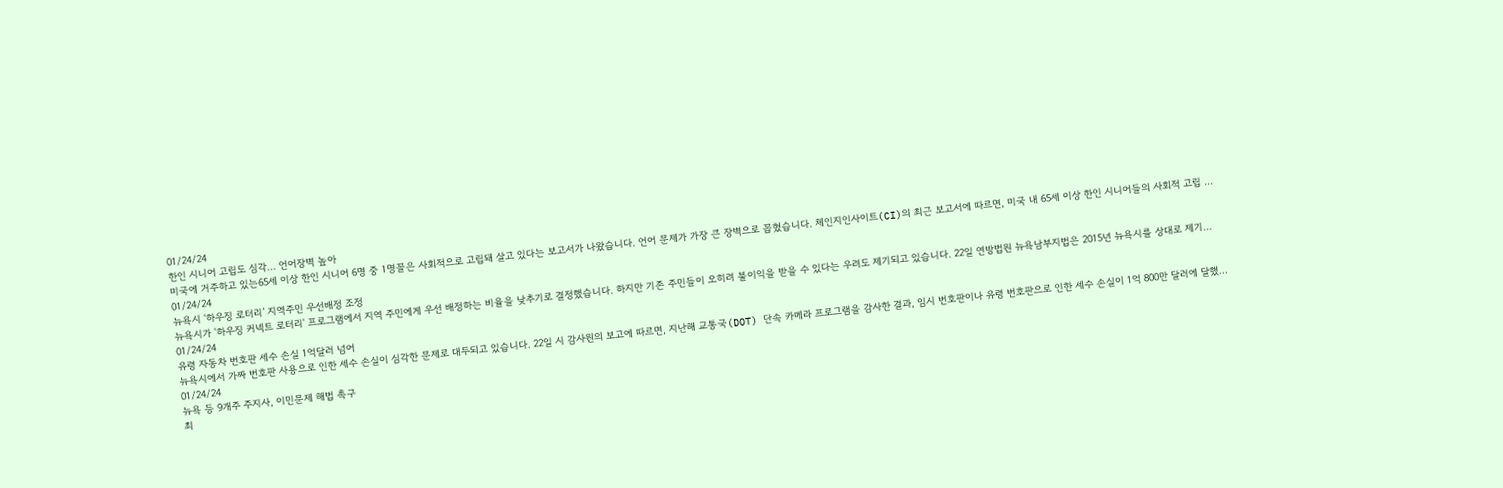01/24/24
한인 시니어 고립도 심각… 언어장벽 높아
미국에 거주하고 있는65세 이상 한인 시니어 6명 중 1명꼴은 사회적으로 고립돼 살고 있다는 보고서가 나왔습니다. 언어 문제가 가장 큰 장벽으로 꼽혔습니다. 체인지인사이트(CI)의 최근 보고서에 따르면, 미국 내 65세 이상 한인 시니어들의 사회적 고립 ...
01/24/24
뉴욕시 ‘하우징 로터리’ 지역주민 우선배정 조정
뉴욕시가 '하우징 커넥트 로터리' 프로그램에서 지역 주민에게 우선 배정하는 비율을 낮추기로 결정했습니다. 하지만 기존 주민들이 오히려 불이익을 받을 수 있다는 우려도 제기되고 있습니다. 22일 연방법원 뉴욕남부지법은 2015년 뉴욕시를 상대로 제기...
01/24/24
유령 자동차 번호판 세수 손실 1억달러 넘어
뉴욕시에서 가짜 번호판 사용으로 인한 세수 손실이 심각한 문제로 대두되고 있습니다. 22일 시 감사원의 보고에 따르면, 지난해 교통국(DOT) 단속 카메라 프로그램을 감사한 결과, 임시 번호판이나 유령 번호판으로 인한 세수 손실이 1억 800만 달러에 달했...
01/24/24
뉴욕 등 9개주 주지사, 이민문제 해법 촉구
최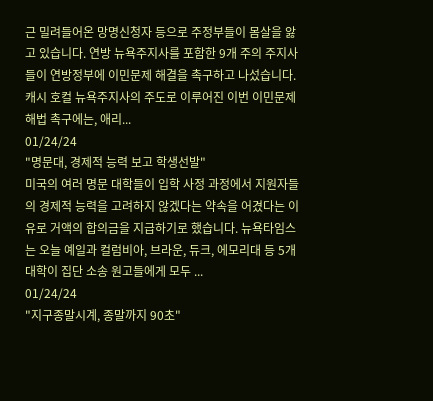근 밀려들어온 망명신청자 등으로 주정부들이 몸살을 앓고 있습니다. 연방 뉴욕주지사를 포함한 9개 주의 주지사들이 연방정부에 이민문제 해결을 촉구하고 나섰습니다. 캐시 호컬 뉴욕주지사의 주도로 이루어진 이번 이민문제 해법 촉구에는, 애리...
01/24/24
"명문대, 경제적 능력 보고 학생선발"
미국의 여러 명문 대학들이 입학 사정 과정에서 지원자들의 경제적 능력을 고려하지 않겠다는 약속을 어겼다는 이유로 거액의 합의금을 지급하기로 했습니다. 뉴욕타임스는 오늘 예일과 컬럼비아, 브라운, 듀크, 에모리대 등 5개 대학이 집단 소송 원고들에게 모두 ...
01/24/24
"지구종말시계, 종말까지 90초"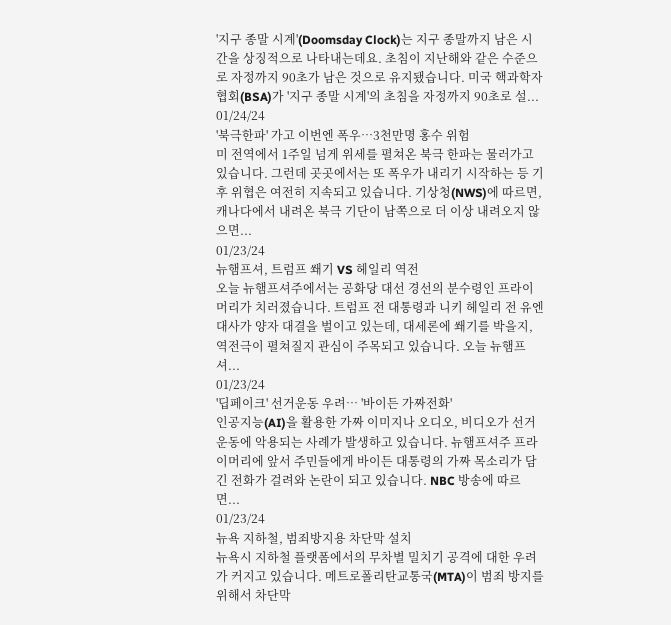'지구 종말 시계'(Doomsday Clock)는 지구 종말까지 남은 시간을 상징적으로 나타내는데요. 초침이 지난해와 같은 수준으로 자정까지 90초가 남은 것으로 유지됐습니다. 미국 핵과학자협회(BSA)가 '지구 종말 시계'의 초침을 자정까지 90초로 설...
01/24/24
'북극한파' 가고 이번엔 폭우…3천만명 홍수 위험
미 전역에서 1주일 넘게 위세를 펼쳐온 북극 한파는 물러가고 있습니다. 그런데 곳곳에서는 또 폭우가 내리기 시작하는 등 기후 위협은 여전히 지속되고 있습니다. 기상청(NWS)에 따르면, 캐나다에서 내려온 북극 기단이 남쪽으로 더 이상 내려오지 않으면...
01/23/24
뉴햄프셔, 트럼프 쐐기 VS 헤일리 역전
오늘 뉴햄프셔주에서는 공화당 대선 경선의 분수령인 프라이머리가 치러졌습니다. 트럼프 전 대통령과 니키 헤일리 전 유엔 대사가 양자 대결을 벌이고 있는데, 대세론에 쐐기를 박을지, 역전극이 펼쳐질지 관심이 주목되고 있습니다. 오늘 뉴햄프셔...
01/23/24
'딥페이크' 선거운동 우려… '바이든 가짜전화'
인공지능(AI)을 활용한 가짜 이미지나 오디오, 비디오가 선거운동에 악용되는 사례가 발생하고 있습니다. 뉴햄프셔주 프라이머리에 앞서 주민들에게 바이든 대통령의 가짜 목소리가 담긴 전화가 걸려와 논란이 되고 있습니다. NBC 방송에 따르면...
01/23/24
뉴욕 지하철, 범죄방지용 차단막 설치
뉴욕시 지하철 플랫폼에서의 무차별 밀치기 공격에 대한 우려가 커지고 있습니다. 메트로폴리탄교통국(MTA)이 범죄 방지를 위해서 차단막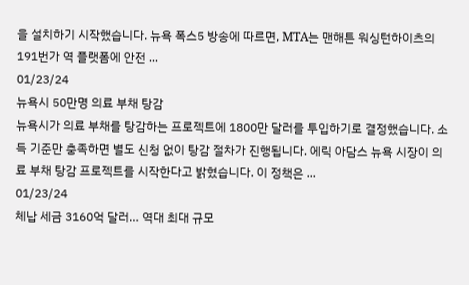을 설치하기 시작했습니다. 뉴욕 폭스5 방송에 따르면, MTA는 맨해튼 워싱턴하이츠의 191번가 역 플랫폼에 안전 ...
01/23/24
뉴욕시 50만명 의료 부채 탕감
뉴욕시가 의료 부채를 탕감하는 프로젝트에 1800만 달러를 투입하기로 결정했습니다. 소득 기준만 충족하면 별도 신청 없이 탕감 절차가 진행됩니다. 에릭 아담스 뉴욕 시장이 의료 부채 탕감 프로젝트를 시작한다고 밝혔습니다. 이 정책은 ...
01/23/24
체납 세금 3160억 달러… 역대 최대 규모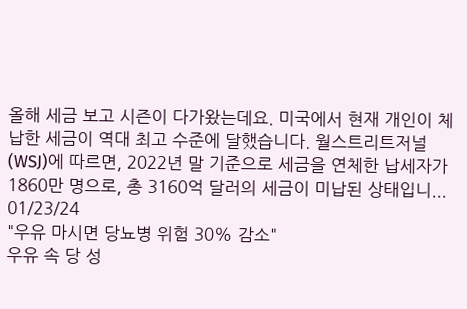올해 세금 보고 시즌이 다가왔는데요. 미국에서 현재 개인이 체납한 세금이 역대 최고 수준에 달했습니다. 월스트리트저널(WSJ)에 따르면, 2022년 말 기준으로 세금을 연체한 납세자가 1860만 명으로, 총 3160억 달러의 세금이 미납된 상태입니...
01/23/24
"우유 마시면 당뇨병 위험 30% 감소"
우유 속 당 성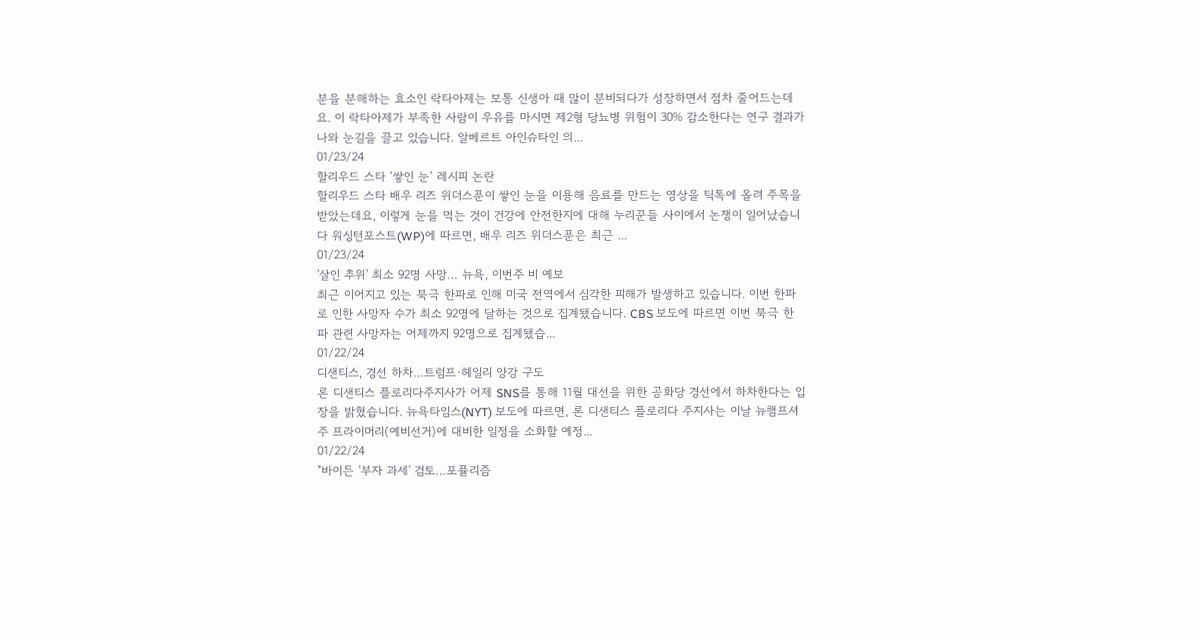분을 분해하는 효소인 락타아제는 보통 신생아 때 많이 분비되다가 성장하면서 점차 줄어드는데요. 이 락타아제가 부족한 사람이 우유를 마시면 제2형 당뇨병 위험이 30% 감소한다는 연구 결과가 나와 눈길을 끌고 있습니다. 알베르트 아인슈타인 의...
01/23/24
할리우드 스타 ‘쌓인 눈’ 레시피 논란
할리우드 스타 배우 리즈 위더스푼이 쌓인 눈을 이용해 음료를 만드는 영상을 틱톡에 올려 주목을 받았는데요, 이렇게 눈을 먹는 것이 건강에 안전한지에 대해 누리꾼들 사이에서 논쟁이 일어났습니다 워싱턴포스트(WP)에 따르면, 배우 리즈 위더스푼은 최근 ...
01/23/24
'살인 추위' 최소 92명 사망… 뉴욕, 이번주 비 예보
최근 이어지고 있는 북극 한파로 인해 미국 전역에서 심각한 피해가 발생하고 있습니다. 이번 한파로 인한 사망자 수가 최소 92명에 달하는 것으로 집계됐습니다. CBS 보도에 따르면 이번 북극 한파 관련 사망자는 어제까지 92명으로 집계됐습...
01/22/24
디샌티스, 경선 하차…트럼프·헤일리 양강 구도
론 디샌티스 플로리다주지사가 어제 SNS를 통해 11월 대선을 위한 공화당 경선에서 하차한다는 입장을 밝혔습니다. 뉴욕타임스(NYT) 보도에 따르면, 론 디샌티스 플로리다 주지사는 이날 뉴햄프셔주 프라이머리(예비선거)에 대비한 일정을 소화할 예정...
01/22/24
"바이든 '부자 과세' 검토…포퓰리즘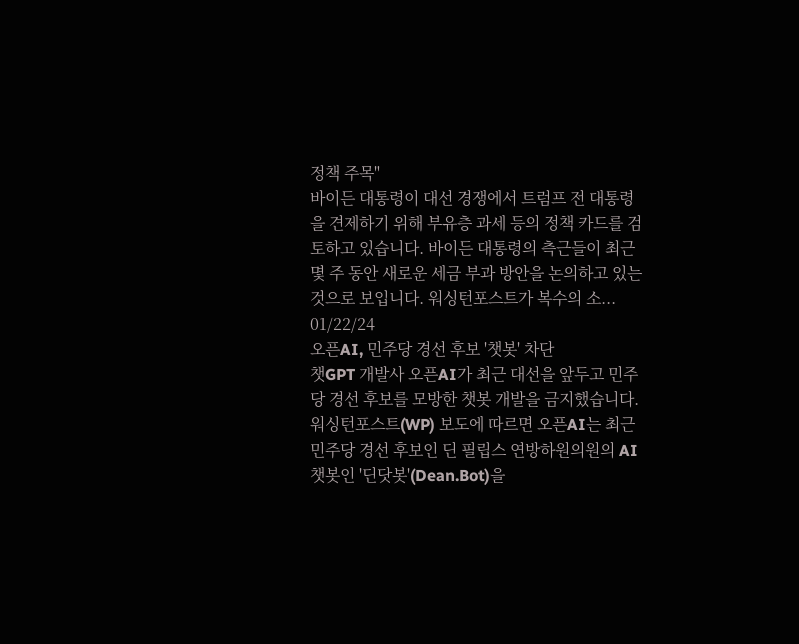정책 주목"
바이든 대통령이 대선 경쟁에서 트럼프 전 대통령을 견제하기 위해 부유층 과세 등의 정책 카드를 검토하고 있습니다. 바이든 대통령의 측근들이 최근 몇 주 동안 새로운 세금 부과 방안을 논의하고 있는 것으로 보입니다. 워싱턴포스트가 복수의 소...
01/22/24
오픈AI, 민주당 경선 후보 '챗봇' 차단
챗GPT 개발사 오픈AI가 최근 대선을 앞두고 민주당 경선 후보를 모방한 챗봇 개발을 금지했습니다. 워싱턴포스트(WP) 보도에 따르면 오픈AI는 최근 민주당 경선 후보인 딘 필립스 연방하원의원의 AI 챗봇인 '딘닷봇'(Dean.Bot)을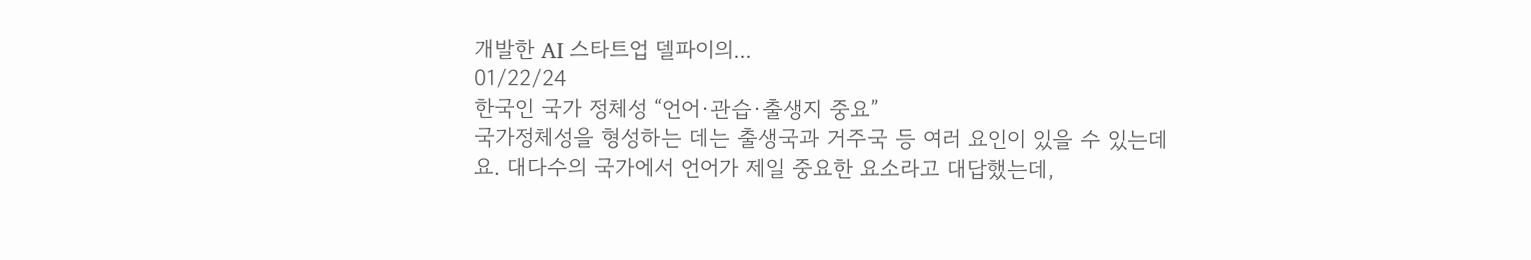개발한 AI 스타트업 델파이의...
01/22/24
한국인 국가 정체성 “언어·관습·출생지 중요”
국가정체성을 형성하는 데는 출생국과 거주국 등 여러 요인이 있을 수 있는데요. 대다수의 국가에서 언어가 제일 중요한 요소라고 대답했는데,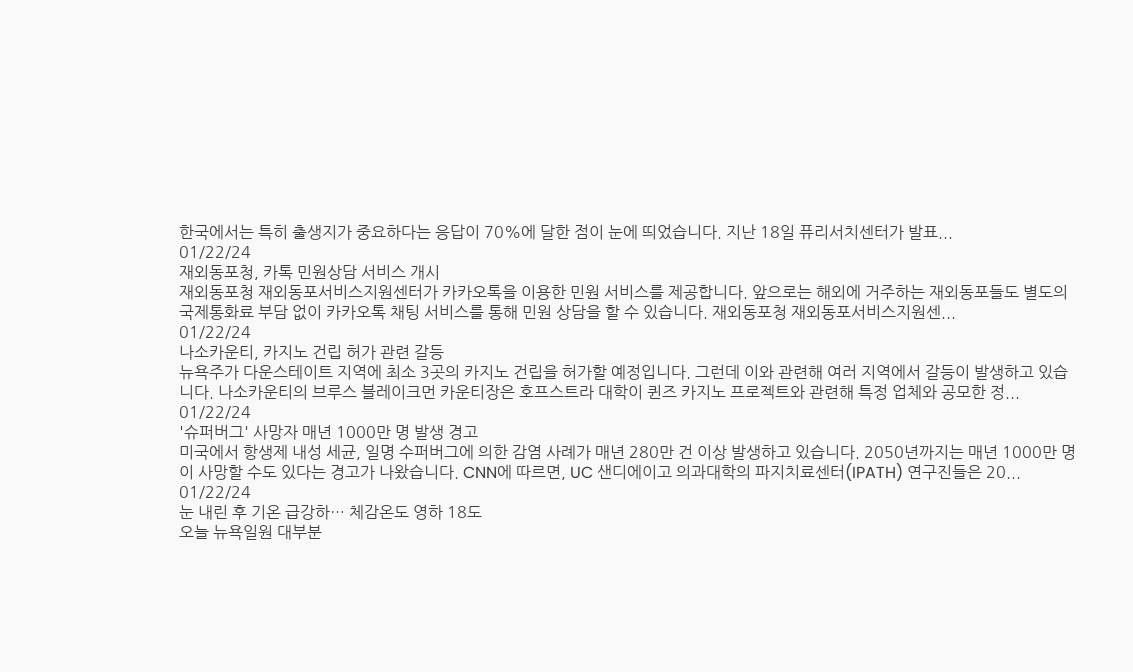한국에서는 특히 출생지가 중요하다는 응답이 70%에 달한 점이 눈에 띄었습니다. 지난 18일 퓨리서치센터가 발표...
01/22/24
재외동포청, 카톡 민원상담 서비스 개시
재외동포청 재외동포서비스지원센터가 카카오톡을 이용한 민원 서비스를 제공합니다. 앞으로는 해외에 거주하는 재외동포들도 별도의 국제통화료 부담 없이 카카오톡 채팅 서비스를 통해 민원 상담을 할 수 있습니다. 재외동포청 재외동포서비스지원센...
01/22/24
나소카운티, 카지노 건립 허가 관련 갈등
뉴욕주가 다운스테이트 지역에 최소 3곳의 카지노 건립을 허가할 예정입니다. 그런데 이와 관련해 여러 지역에서 갈등이 발생하고 있습니다. 나소카운티의 브루스 블레이크먼 카운티장은 호프스트라 대학이 퀸즈 카지노 프로젝트와 관련해 특정 업체와 공모한 정...
01/22/24
'슈퍼버그' 사망자 매년 1000만 명 발생 경고
미국에서 항생제 내성 세균, 일명 수퍼버그에 의한 감염 사례가 매년 280만 건 이상 발생하고 있습니다. 2050년까지는 매년 1000만 명이 사망할 수도 있다는 경고가 나왔습니다. CNN에 따르면, UC 샌디에이고 의과대학의 파지치료센터(IPATH) 연구진들은 20...
01/22/24
눈 내린 후 기온 급강하… 체감온도 영하 18도
오늘 뉴욕일원 대부분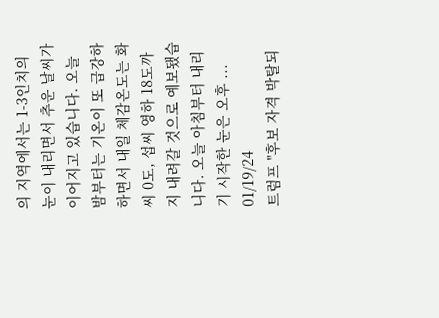의 지역에서는 1-3인치의 눈이 내리면서 추운 날씨가 이어지고 있습니다. 오늘 밤부터는 기온이 또 급강하하면서 내일 체감온도는 화씨 0도, 섭씨 영하 18도까지 내려갈 것으로 예보됐습니다. 오늘 아침부터 내리기 시작한 눈은 오후 ...
01/19/24
트럼프 "후보 자격 박탈되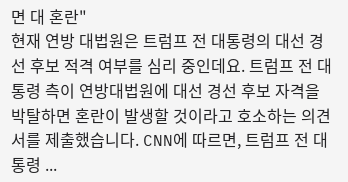면 대 혼란"
현재 연방 대법원은 트럼프 전 대통령의 대선 경선 후보 적격 여부를 심리 중인데요. 트럼프 전 대통령 측이 연방대법원에 대선 경선 후보 자격을 박탈하면 혼란이 발생할 것이라고 호소하는 의견서를 제출했습니다. CNN에 따르면, 트럼프 전 대통령 ...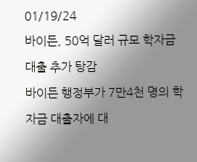01/19/24
바이든, 50억 달러 규모 학자금 대출 추가 탕감
바이든 행정부가 7만4천 명의 학자금 대출자에 대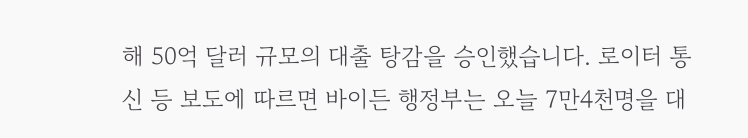해 50억 달러 규모의 대출 탕감을 승인했습니다. 로이터 통신 등 보도에 따르면 바이든 행정부는 오늘 7만4천명을 대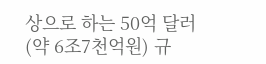상으로 하는 50억 달러(약 6조7천억원) 규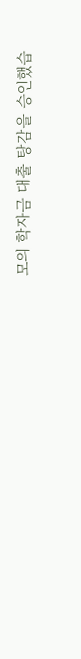모의 학자금 대출 탕감을 승인했습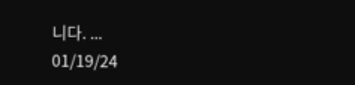니다. ...
01/19/24